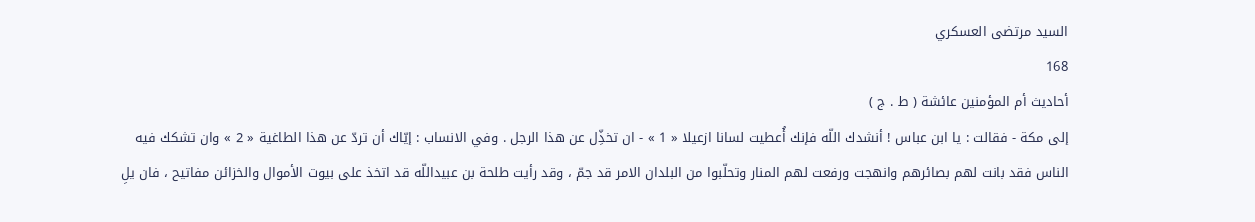السيد مرتضى العسكري
168
أحاديث أم المؤمنين عائشة ( ط . ج )
إلى مكة - فقالت : يا ابن عباس ! أنشدك اللّه فإنك أُعطيت لسانا ازعيلا « 1 » - ان تخذِّل عن هذا الرجل . وفي الانساب : إيّاك أن تردّ عن هذا الطاغية « 2 » وان تشكك فيه الناس فقد بانت لهم بصائرهم وانهجت ورفعت لهم المنار وتحلّبوا من البلدان الامر قد جمّ ، وقد رأيت طلحة بن عبيداللّه قد اتخذ على بيوت الأموال والخزائن مفاتيح ، فان يلِ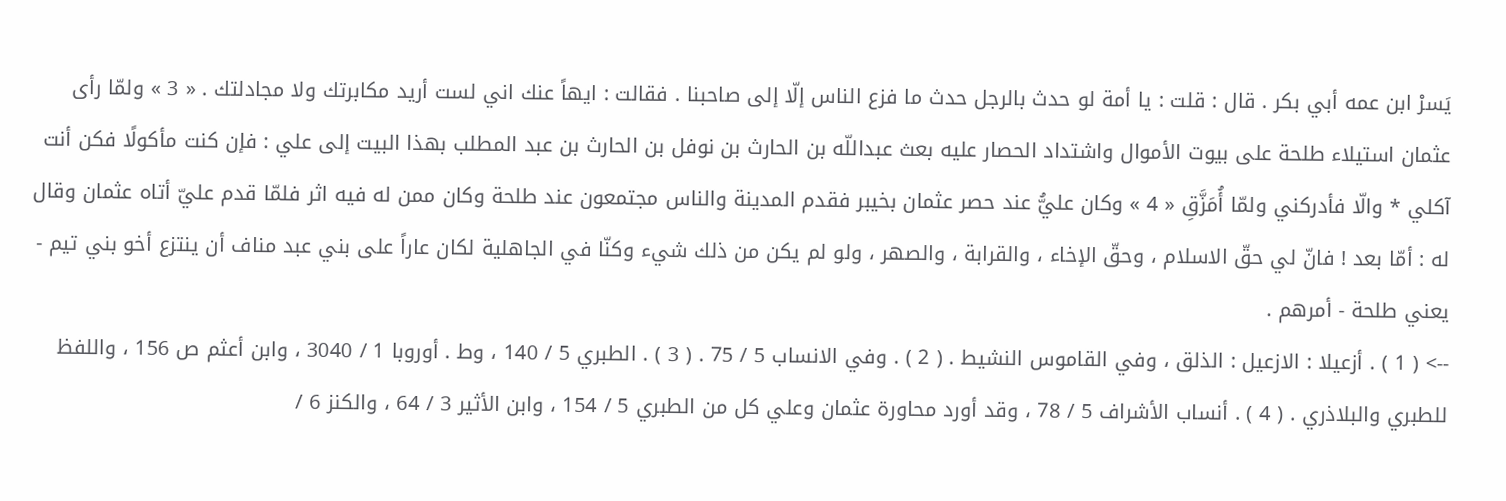يَسرْ ابن عمه أبي بكر . قال : قلت : يا أمة لو حدث بالرجل حدث ما فزع الناس إلّا إلى صاحبنا . فقالت : ايهاً عنك اني لست أريد مكابرتك ولا مجادلتك . « 3 » ولمّا رأى عثمان استيلاء طلحة على بيوت الأموال واشتداد الحصار عليه بعث عبداللّه بن الحارث بن نوفل بن الحارث بن عبد المطلب بهذا البيت إلى علي : فإن كنت مأكولًا فكن أنت آكلي * والّا فأدركني ولمّا أُمَزَّقِ « 4 » وكان عليُّ عند حصر عثمان بخيبر فقدم المدينة والناس مجتمعون عند طلحة وكان ممن له فيه اثر فلمّا قدم عليّ أتاه عثمان وقال له : أمّا بعد ! فانّ لي حقّ الاسلام ، وحقّ الإخاء ، والقرابة ، والصهر ، ولو لم يكن من ذلك شيء وكنّا في الجاهلية لكان عاراً على بني عبد مناف أن ينتزع أخو بني تيم - يعني طلحة - أمرهم .
--> ( 1 ) . أزعيلا : الازعيل : الذلق ، وفي القاموس النشيط . ( 2 ) . وفي الانساب 5 / 75 . ( 3 ) . الطبري 5 / 140 ، وط . أوروبا 1 / 3040 ، وابن أعثم ص 156 ، واللفظ للطبري والبلاذري . ( 4 ) . أنساب الأشراف 5 / 78 ، وقد أورد محاورة عثمان وعلي كل من الطبري 5 / 154 ، وابن الأثير 3 / 64 ، والكنز 6 /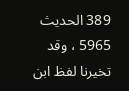389 الحديث 5965 ، وقد تخيرنا لفظ ابن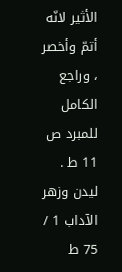الأثير لانّه أتمّ وأخصر ، وراجع الكامل للمبرد ص 11 ط . ليدن وزهر الآداب 1 / 75 ط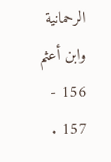الرحمانية وابن أعثم 156 - 157 .